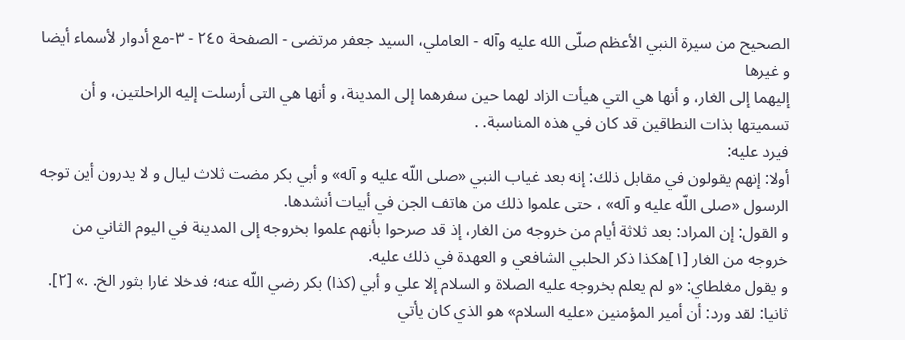الصحيح من سيرة النبي الأعظم صلّى الله عليه وآله - العاملي، السيد جعفر مرتضى - الصفحة ٢٤٥ - ٣-مع أدوار لأسماء أيضا و غيرها
إليهما إلى الغار، و أنها هي التي هيأت الزاد لهما حين سفرهما إلى المدينة، و أنها هي التى أرسلت إليه الراحلتين، و أن تسميتها بذات النطاقين قد كان في هذه المناسبة. .
فيرد عليه:
أولا: إنهم يقولون في مقابل ذلك: إنه بعد غياب النبي «صلى اللّه عليه و آله» و أبي بكر مضت ثلاث ليال و لا يدرون أين توجه الرسول «صلى اللّه عليه و آله» ، حتى علموا ذلك من هاتف الجن في أبيات أنشدها.
و القول: إن المراد: بعد ثلاثة أيام من خروجه من الغار، إذ قد صرحوا بأنهم علموا بخروجه إلى المدينة في اليوم الثاني من خروجه من الغار [١]هكذا ذكر الحلبي الشافعي و العهدة في ذلك عليه.
و يقول مغلطاي: «و لم يعلم بخروجه عليه الصلاة و السلام إلا علي و أبي (كذا) بكر رضي اللّه عنه؛ فدخلا غارا بثور الخ. .» [٢].
ثانيا: لقد ورد: أن أمير المؤمنين «عليه السلام» هو الذي كان يأتي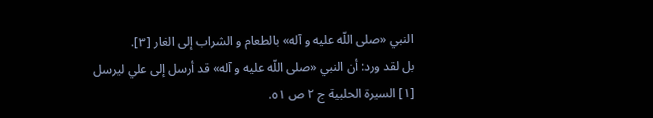النبي «صلى اللّه عليه و آله» بالطعام و الشراب إلى الغار [٣].
بل لقد ورد: أن النبي «صلى اللّه عليه و آله» قد أرسل إلى علي ليرسل
[١] السيرة الحلبية ج ٢ ص ٥١.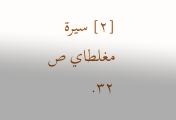[٢] سيرة مغلطاي ص ٣٢.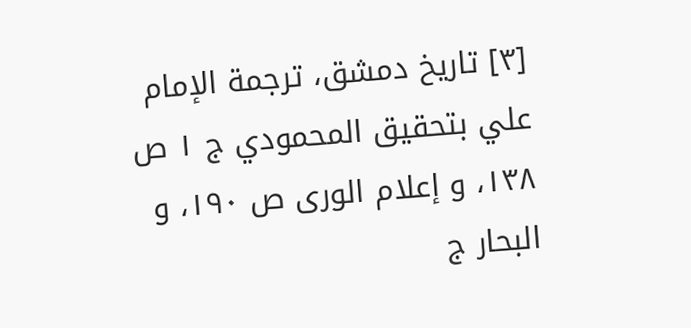[٣] تاريخ دمشق، ترجمة الإمام علي بتحقيق المحمودي ج ١ ص ١٣٨، و إعلام الورى ص ١٩٠، و البحار ج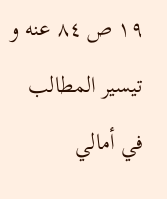١٩ ص ٨٤ عنه و تيسير المطالب في أمالي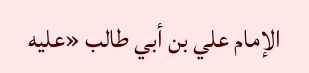الإمام علي بن أبي طالب «عليه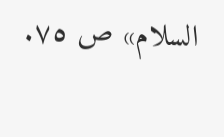السلام» ص ٧٥.